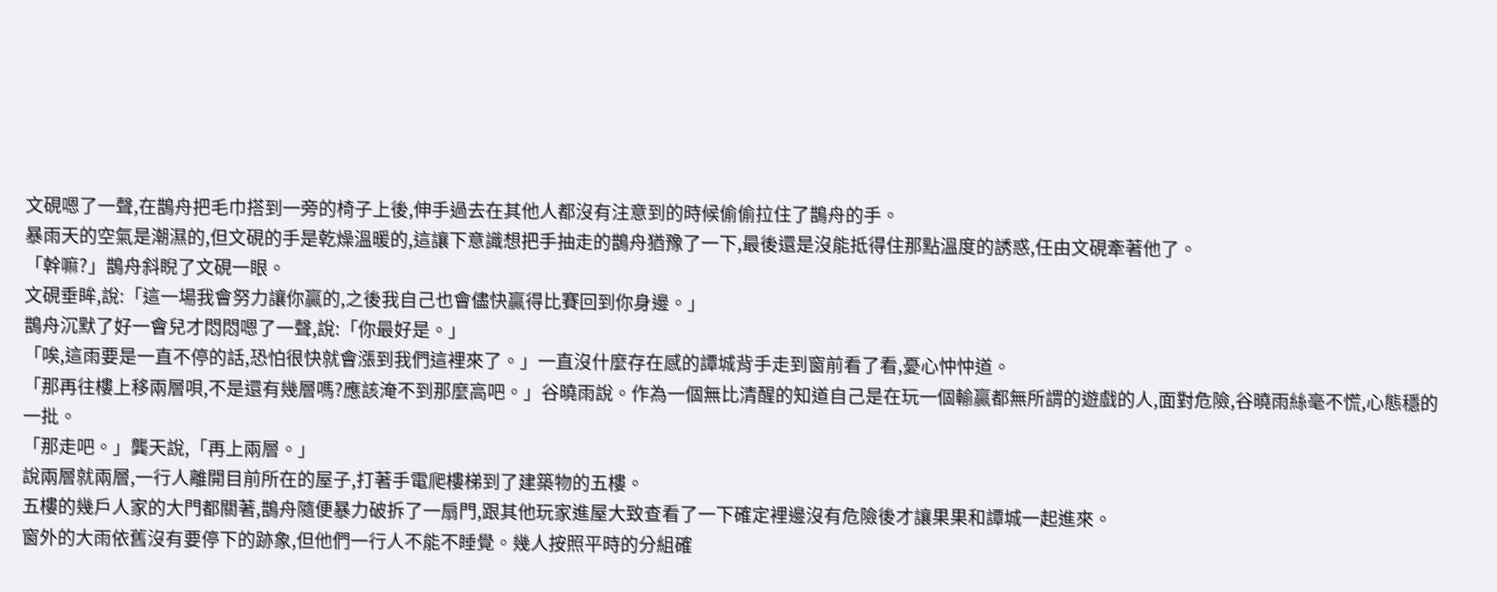文硯嗯了一聲,在鵲舟把毛巾搭到一旁的椅子上後,伸手過去在其他人都沒有注意到的時候偷偷拉住了鵲舟的手。
暴雨天的空氣是潮濕的,但文硯的手是乾燥溫暖的,這讓下意識想把手抽走的鵲舟猶豫了一下,最後還是沒能抵得住那點溫度的誘惑,任由文硯牽著他了。
「幹嘛?」鵲舟斜睨了文硯一眼。
文硯垂眸,說:「這一場我會努力讓你贏的,之後我自己也會儘快贏得比賽回到你身邊。」
鵲舟沉默了好一會兒才悶悶嗯了一聲,說:「你最好是。」
「唉,這雨要是一直不停的話,恐怕很快就會漲到我們這裡來了。」一直沒什麼存在感的譚城背手走到窗前看了看,憂心忡忡道。
「那再往樓上移兩層唄,不是還有幾層嗎?應該淹不到那麼高吧。」谷曉雨說。作為一個無比清醒的知道自己是在玩一個輸贏都無所謂的遊戲的人,面對危險,谷曉雨絲毫不慌,心態穩的一批。
「那走吧。」龔天說,「再上兩層。」
說兩層就兩層,一行人離開目前所在的屋子,打著手電爬樓梯到了建築物的五樓。
五樓的幾戶人家的大門都關著,鵲舟隨便暴力破拆了一扇門,跟其他玩家進屋大致查看了一下確定裡邊沒有危險後才讓果果和譚城一起進來。
窗外的大雨依舊沒有要停下的跡象,但他們一行人不能不睡覺。幾人按照平時的分組確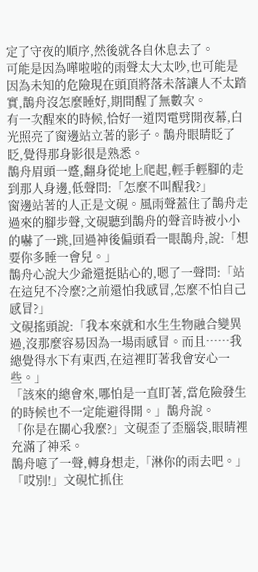定了守夜的順序,然後就各自休息去了。
可能是因為嘩啦啦的雨聲太大太吵,也可能是因為未知的危險現在頭頂將落未落讓人不太踏實,鵲舟沒怎麼睡好,期間醒了無數次。
有一次醒來的時候,恰好一道閃電劈開夜幕,白光照亮了窗邊站立著的影子。鵲舟眼睛眨了眨,覺得那身影很是熟悉。
鵲舟眉頭一蹙,翻身從地上爬起,輕手輕腳的走到那人身邊,低聲問:「怎麼不叫醒我?」
窗邊站著的人正是文硯。風雨聲蓋住了鵲舟走過來的腳步聲,文硯聽到鵲舟的聲音時被小小的嚇了一跳,回過神後偏頭看一眼鵲舟,說:「想要你多睡一會兒。」
鵲舟心說大少爺還挺貼心的,嗯了一聲問:「站在這兒不冷麼?之前還怕我感冒,怎麼不怕自己感冒?」
文硯搖頭說:「我本來就和水生生物融合變異過,沒那麼容易因為一場雨感冒。而且……我總覺得水下有東西,在這裡盯著我會安心一些。」
「該來的總會來,哪怕是一直盯著,當危險發生的時候也不一定能避得開。」鵲舟說。
「你是在關心我麼?」文硯歪了歪腦袋,眼睛裡充滿了神采。
鵲舟噫了一聲,轉身想走,「淋你的雨去吧。」
「哎別!」文硯忙抓住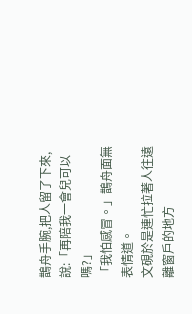鵲舟手腕,把人留了下來,說:「再陪我一會兒可以嗎?」
「我怕感冒。」鵲舟面無表情道。
文硯於是連忙拉著人往遠離窗戶的地方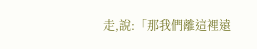走,說:「那我們離這裡遠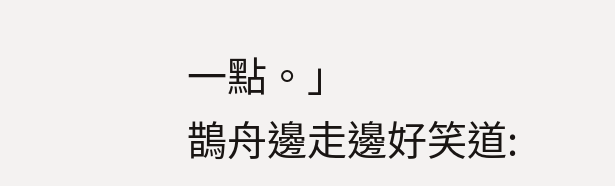一點。」
鵲舟邊走邊好笑道: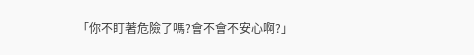「你不盯著危險了嗎?會不會不安心啊?」